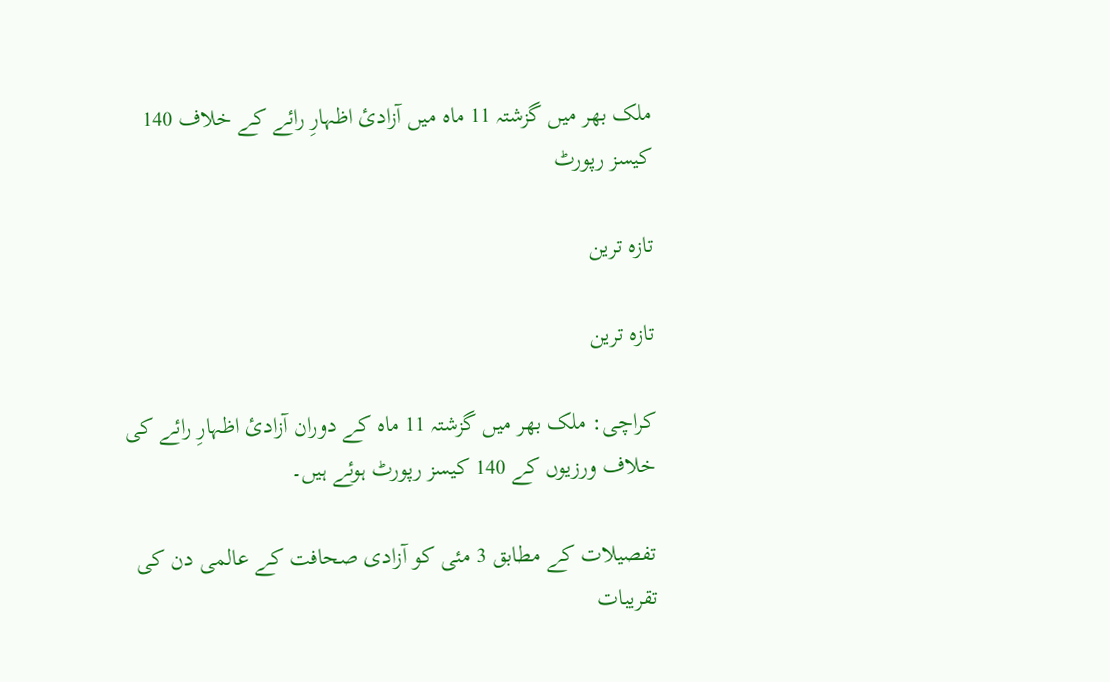ملک بھر میں گزشتہ 11 ماہ میں آزادئ اظہارِ رائے کے خلاف 140 کیسز رپورٹ

تازہ ترین

تازہ ترین

کراچی: ملک بھر میں گزشتہ 11 ماہ کے دوران آزادئ اظہارِ رائے کی خلاف ورزیوں کے 140 کیسز رپورٹ ہوئے ہیں۔

تفصیلات کے مطابق 3 مئی کو آزادی صحافت کے عالمی دن کی تقریبات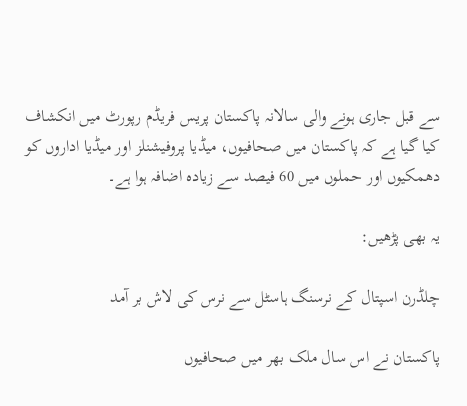سے قبل جاری ہونے والی سالانہ پاکستان پریس فریڈم رپورٹ میں انکشاف کیا گیا ہے کہ پاکستان میں صحافیوں، میڈیا پروفیشنلز اور میڈیا اداروں کو دھمکیوں اور حملوں میں 60 فیصد سے زیادہ اضافہ ہوا ہے۔

یہ بھی پڑھیں:

چلڈرن اسپتال کے نرسنگ ہاسٹل سے نرس کی لاش بر آمد

پاکستان نے اس سال ملک بھر میں صحافیوں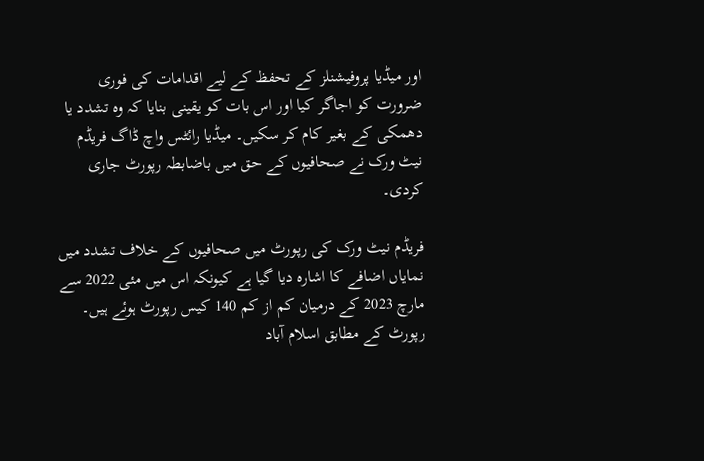اور میڈیا پروفیشنلز کے تحفظ کے لیے اقدامات کی فوری ضرورت کو اجاگر کیا اور اس بات کو یقینی بنایا کہ وہ تشدد یا دھمکی کے بغیر کام کر سکیں۔ میڈیا رائٹس واچ ڈاگ فریڈم نیٹ ورک نے صحافیوں کے حق میں باضابطہ رپورٹ جاری کردی۔

فریڈم نیٹ ورک کی رپورٹ میں صحافیوں کے خلاف تشدد میں نمایاں اضافے کا اشارہ دیا گیا ہے کیونکہ اس میں مئی 2022 سے مارچ 2023 کے درمیان کم از کم 140 کیس رپورٹ ہوئے ہیں۔ رپورٹ کے مطابق اسلام آباد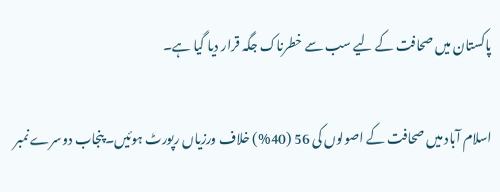پاکستان میں صحافت کے لیے سب سے خطرناک جگہ قرار دیا گیا ہے۔

اسلام آباد میں صحافت کے اصولوں کی 56 (40%) خلاف ورزیاں رپورٹ ہوئیں۔ پنجاب دوسرے نمبر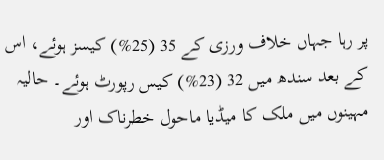پر رہا جہاں خلاف ورزی کے 35 (25%) کیسز ہوئے، اس کے بعد سندھ میں 32 (23%) کیس رپورٹ ہوئے۔ حالیہ مہینوں میں ملک کا میڈیا ماحول خطرناک اور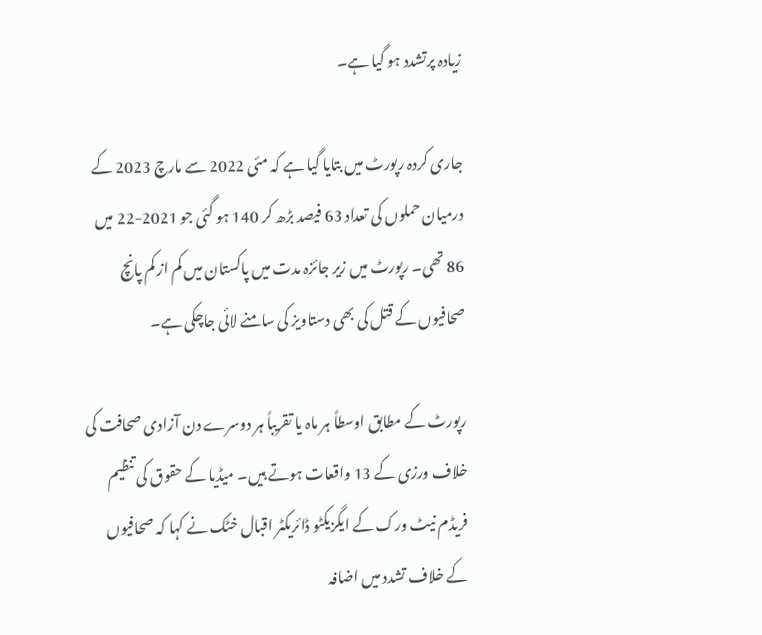زیادہ پرتشدد ہو گیا ہے۔

جاری کردہ رپورٹ میں بتایا گیا ہے کہ مئی 2022 سے مارچ 2023 کے درمیان حملوں کی تعداد 63 فیصد بڑھ کر 140 ہو گئی جو 2021-22 میں 86 تھی۔ رپورٹ میں زیر جائزہ مدت میں پاکستان میں کم از کم پانچ صحافیوں کے قتل کی بھی دستاویز کی سامنے لائی جاچکی ہے۔

رپورٹ کے مطابق اوسطاً ہر ماہ یا تقریباً ہر دوسرے دن آزادی صحافت کی خلاف ورزی کے 13 واقعات ہوتے ہیں۔ میڈیا کے حقوق کی تنظیم فریڈم نیٹ ورک کے ایگزیکٹو ڈائریکٹر اقبال خٹک نے کہا کہ صحافیوں کے خلاف تشدد میں اضافہ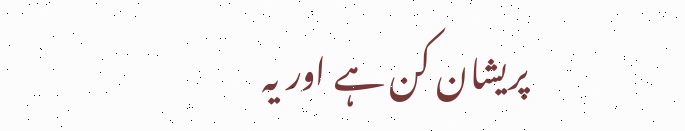پریشان کن ہے اور یہ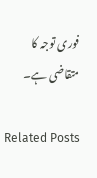فوری توجہ کا متقاضی ہے۔

Related Posts